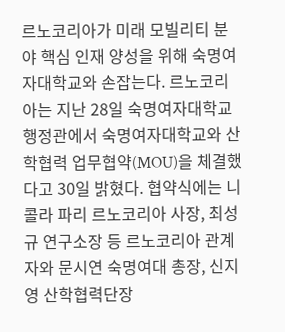르노코리아가 미래 모빌리티 분야 핵심 인재 양성을 위해 숙명여자대학교와 손잡는다. 르노코리아는 지난 28일 숙명여자대학교 행정관에서 숙명여자대학교와 산학협력 업무협약(MOU)을 체결했다고 30일 밝혔다. 협약식에는 니콜라 파리 르노코리아 사장, 최성규 연구소장 등 르노코리아 관계자와 문시연 숙명여대 총장, 신지영 산학협력단장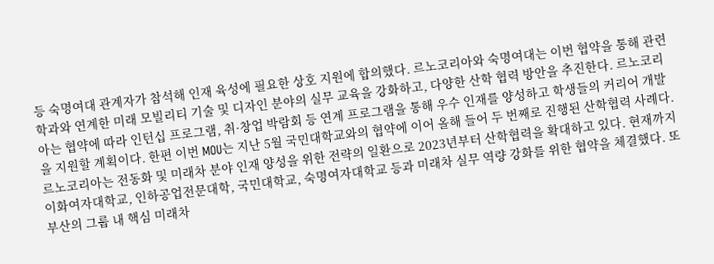등 숙명여대 관계자가 참석해 인재 육성에 필요한 상호 지원에 합의했다. 르노코리아와 숙명여대는 이번 협약을 통해 관련 학과와 연계한 미래 모빌리티 기술 및 디자인 분야의 실무 교육을 강화하고, 다양한 산학 협력 방안을 추진한다. 르노코리아는 협약에 따라 인턴십 프로그램, 취·창업 박람회 등 연계 프로그램을 통해 우수 인재를 양성하고 학생들의 커리어 개발을 지원할 계획이다. 한편 이번 MOU는 지난 5월 국민대학교와의 협약에 이어 올해 들어 두 번째로 진행된 산학협력 사례다. 르노코리아는 전동화 및 미래차 분야 인재 양성을 위한 전략의 일환으로 2023년부터 산학협력을 확대하고 있다. 현재까지 이화여자대학교, 인하공업전문대학, 국민대학교, 숙명여자대학교 등과 미래차 실무 역량 강화를 위한 협약을 체결했다. 또 부산의 그룹 내 핵심 미래차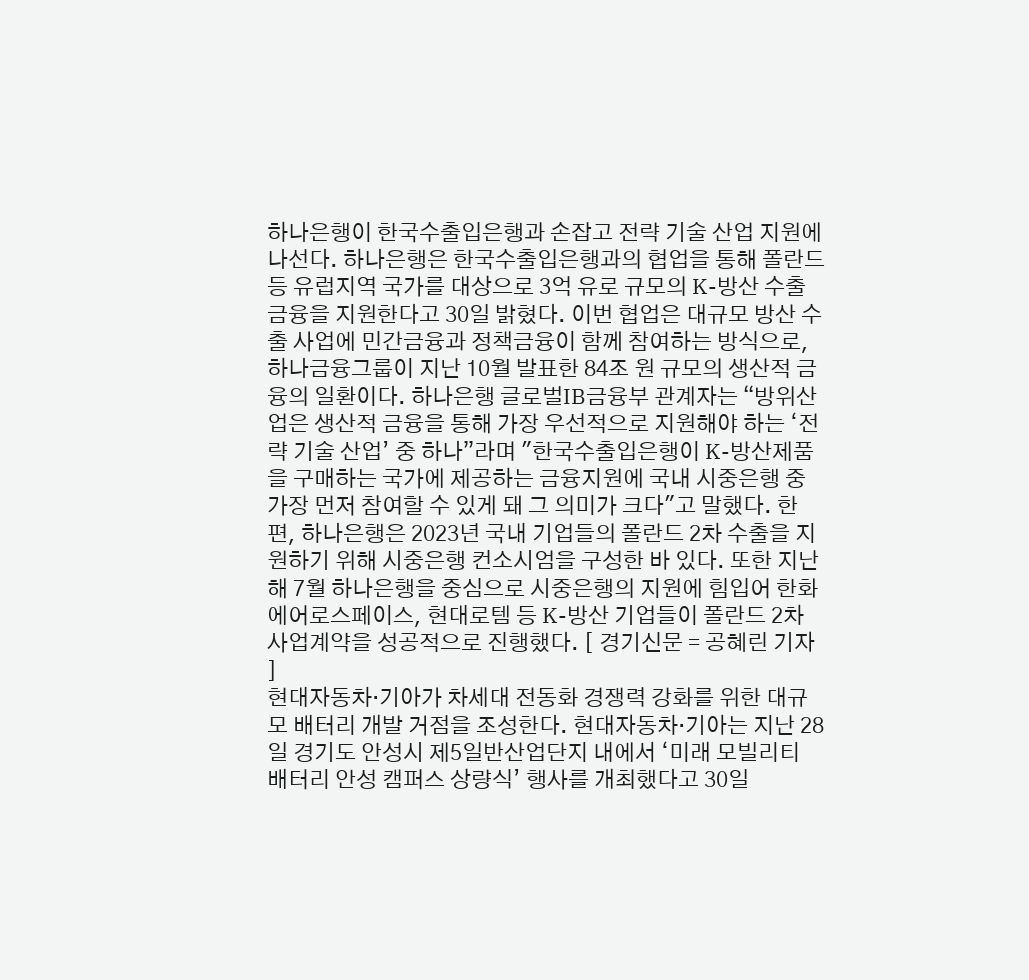하나은행이 한국수출입은행과 손잡고 전략 기술 산업 지원에 나선다. 하나은행은 한국수출입은행과의 협업을 통해 폴란드 등 유럽지역 국가를 대상으로 3억 유로 규모의 K-방산 수출금융을 지원한다고 30일 밝혔다. 이번 협업은 대규모 방산 수출 사업에 민간금융과 정책금융이 함께 참여하는 방식으로, 하나금융그룹이 지난 10월 발표한 84조 원 규모의 생산적 금융의 일환이다. 하나은행 글로벌IB금융부 관계자는 “방위산업은 생산적 금융을 통해 가장 우선적으로 지원해야 하는 ‘전략 기술 산업’ 중 하나”라며 "한국수출입은행이 K-방산제품을 구매하는 국가에 제공하는 금융지원에 국내 시중은행 중 가장 먼저 참여할 수 있게 돼 그 의미가 크다"고 말했다. 한편, 하나은행은 2023년 국내 기업들의 폴란드 2차 수출을 지원하기 위해 시중은행 컨소시엄을 구성한 바 있다. 또한 지난해 7월 하나은행을 중심으로 시중은행의 지원에 힘입어 한화에어로스페이스, 현대로템 등 K-방산 기업들이 폴란드 2차 사업계약을 성공적으로 진행했다. [ 경기신문 = 공혜린 기자 ]
현대자동차·기아가 차세대 전동화 경쟁력 강화를 위한 대규모 배터리 개발 거점을 조성한다. 현대자동차·기아는 지난 28일 경기도 안성시 제5일반산업단지 내에서 ‘미래 모빌리티 배터리 안성 캠퍼스 상량식’ 행사를 개최했다고 30일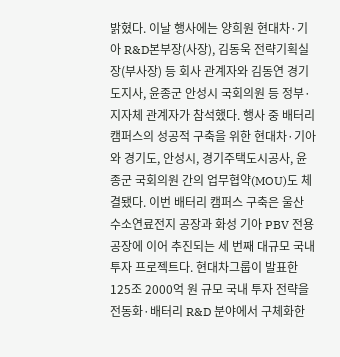밝혔다. 이날 행사에는 양희원 현대차·기아 R&D본부장(사장), 김동욱 전략기획실장(부사장) 등 회사 관계자와 김동연 경기도지사, 윤종군 안성시 국회의원 등 정부·지자체 관계자가 참석했다. 행사 중 배터리 캠퍼스의 성공적 구축을 위한 현대차·기아와 경기도, 안성시, 경기주택도시공사, 윤종군 국회의원 간의 업무협약(MOU)도 체결됐다. 이번 배터리 캠퍼스 구축은 울산 수소연료전지 공장과 화성 기아 PBV 전용 공장에 이어 추진되는 세 번째 대규모 국내 투자 프로젝트다. 현대차그룹이 발표한 125조 2000억 원 규모 국내 투자 전략을 전동화·배터리 R&D 분야에서 구체화한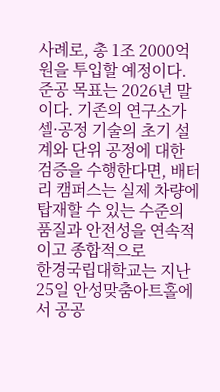사례로, 총 1조 2000억 원을 투입할 예정이다. 준공 목표는 2026년 말이다. 기존의 연구소가 셀·공정 기술의 초기 설계와 단위 공정에 대한 검증을 수행한다면, 배터리 캠퍼스는 실제 차량에 탑재할 수 있는 수준의 품질과 안전성을 연속적이고 종합적으로
한경국립대학교는 지난 25일 안성맞춤아트홀에서 공공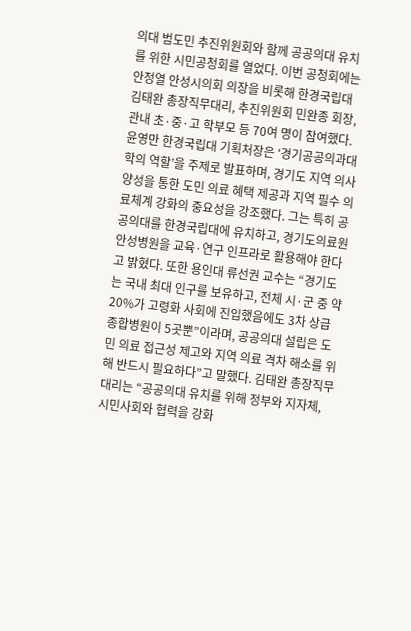의대 범도민 추진위원회와 함께 공공의대 유치를 위한 시민공청회를 열었다. 이번 공청회에는 안정열 안성시의회 의장을 비롯해 한경국립대 김태완 총장직무대리, 추진위원회 민완종 회장, 관내 초·중·고 학부모 등 70여 명이 참여했다. 윤영만 한경국립대 기획처장은 ‘경기공공의과대학의 역할’을 주제로 발표하며, 경기도 지역 의사 양성을 통한 도민 의료 혜택 제공과 지역 필수 의료체계 강화의 중요성을 강조했다. 그는 특히 공공의대를 한경국립대에 유치하고, 경기도의료원 안성병원을 교육·연구 인프라로 활용해야 한다고 밝혔다. 또한 용인대 류선권 교수는 “경기도는 국내 최대 인구를 보유하고, 전체 시·군 중 약 20%가 고령화 사회에 진입했음에도 3차 상급 종합병원이 5곳뿐”이라며, 공공의대 설립은 도민 의료 접근성 제고와 지역 의료 격차 해소를 위해 반드시 필요하다”고 말했다. 김태완 총장직무대리는 “공공의대 유치를 위해 정부와 지자체, 시민사회와 협력을 강화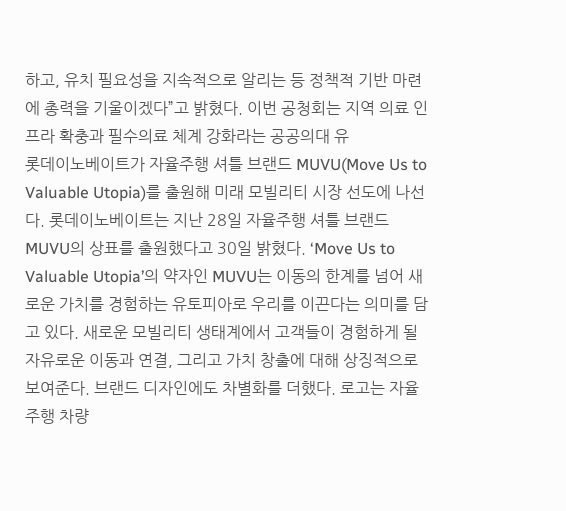하고, 유치 필요성을 지속적으로 알리는 등 정책적 기반 마련에 총력을 기울이겠다”고 밝혔다. 이번 공청회는 지역 의료 인프라 확충과 필수의료 체계 강화라는 공공의대 유
롯데이노베이트가 자율주행 셔틀 브랜드 MUVU(Move Us to Valuable Utopia)를 출원해 미래 모빌리티 시장 선도에 나선다. 롯데이노베이트는 지난 28일 자율주행 셔틀 브랜드 MUVU의 상표를 출원했다고 30일 밝혔다. ‘Move Us to Valuable Utopia’의 약자인 MUVU는 이동의 한계를 넘어 새로운 가치를 경험하는 유토피아로 우리를 이끈다는 의미를 담고 있다. 새로운 모빌리티 생태계에서 고객들이 경험하게 될 자유로운 이동과 연결, 그리고 가치 창출에 대해 상징적으로 보여준다. 브랜드 디자인에도 차별화를 더했다. 로고는 자율주행 차량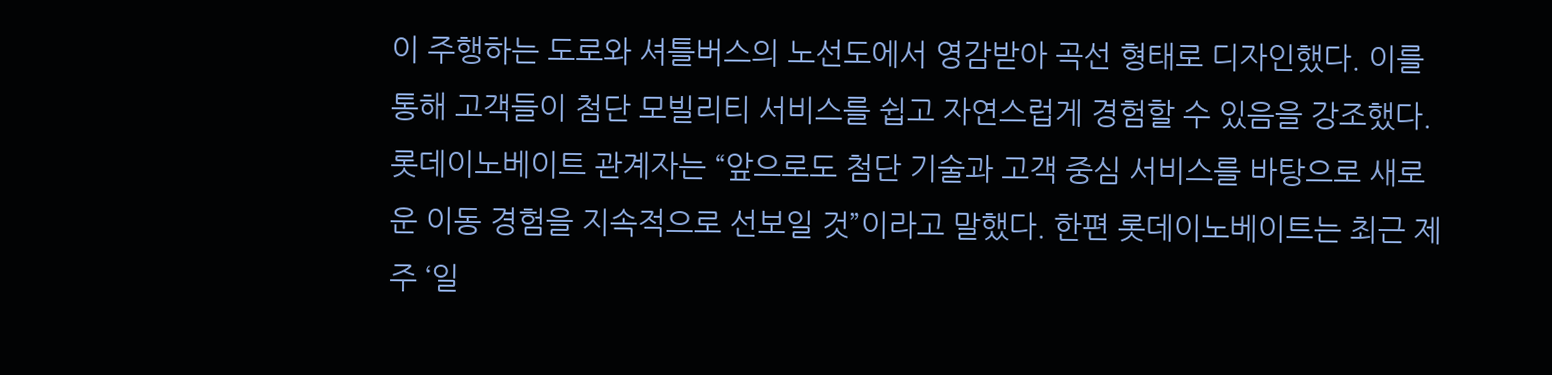이 주행하는 도로와 셔틀버스의 노선도에서 영감받아 곡선 형태로 디자인했다. 이를 통해 고객들이 첨단 모빌리티 서비스를 쉽고 자연스럽게 경험할 수 있음을 강조했다. 롯데이노베이트 관계자는 “앞으로도 첨단 기술과 고객 중심 서비스를 바탕으로 새로운 이동 경험을 지속적으로 선보일 것”이라고 말했다. 한편 롯데이노베이트는 최근 제주 ‘일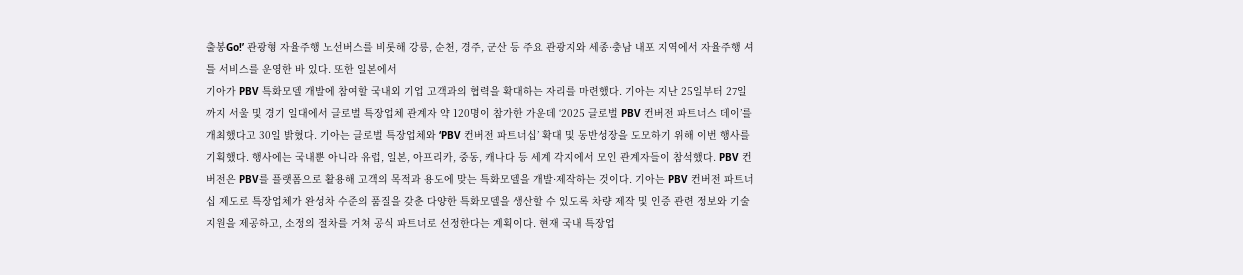출봉Go!’ 관광형 자율주행 노선버스를 비롯해 강릉, 순천, 경주, 군산 등 주요 관광지와 세종·충남 내포 지역에서 자율주행 셔틀 서비스를 운영한 바 있다. 또한 일본에서
기아가 PBV 특화모델 개발에 참여할 국내외 기업 고객과의 협력을 확대하는 자리를 마련했다. 기아는 지난 25일부터 27일까지 서울 및 경기 일대에서 글로벌 특장업체 관계자 약 120명이 참가한 가운데 ‘2025 글로벌 PBV 컨버전 파트너스 데이’를 개최했다고 30일 밝혔다. 기아는 글로벌 특장업체와 ‘PBV 컨버전 파트너십’ 확대 및 동반성장을 도모하기 위해 이번 행사를 기획했다. 행사에는 국내뿐 아니라 유럽, 일본, 아프리카, 중동, 캐나다 등 세계 각지에서 모인 관계자들이 참석했다. PBV 컨버전은 PBV를 플랫폼으로 활용해 고객의 목적과 용도에 맞는 특화모델을 개발·제작하는 것이다. 기아는 PBV 컨버전 파트너십 제도로 특장업체가 완성차 수준의 품질을 갖춘 다양한 특화모델을 생산할 수 있도록 차량 제작 및 인증 관련 정보와 기술 지원을 제공하고, 소정의 절차를 거쳐 공식 파트너로 선정한다는 계획이다. 현재 국내 특장업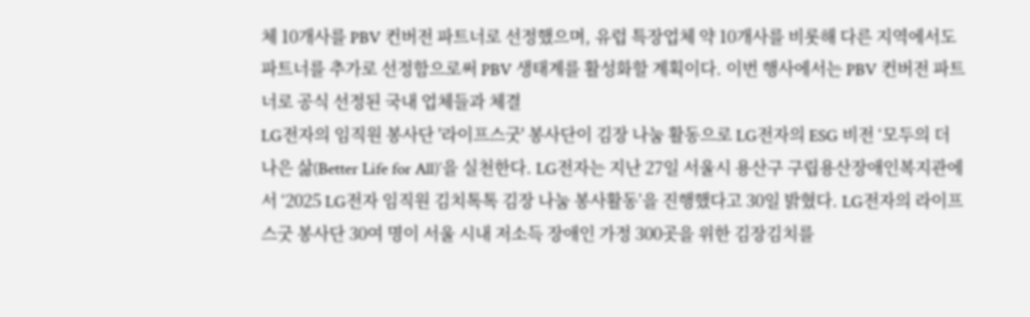체 10개사를 PBV 컨버전 파트너로 선정했으며, 유럽 특장업체 약 10개사를 비롯해 다른 지역에서도 파트너를 추가로 선정함으로써 PBV 생태계를 활성화할 계획이다. 이번 행사에서는 PBV 컨버전 파트너로 공식 선정된 국내 업체들과 체결
LG전자의 임직원 봉사단 '라이프스굿' 봉사단이 김장 나눔 활동으로 LG전자의 ESG 비전 ‘모두의 더 나은 삶(Better Life for All)’을 실천한다. LG전자는 지난 27일 서울시 용산구 구립용산장애인복지관에서 ‘2025 LG전자 임직원 김치톡톡 김장 나눔 봉사활동’을 진행했다고 30일 밝혔다. LG전자의 라이프스굿 봉사단 30여 명이 서울 시내 저소득 장애인 가정 300곳을 위한 김장김치를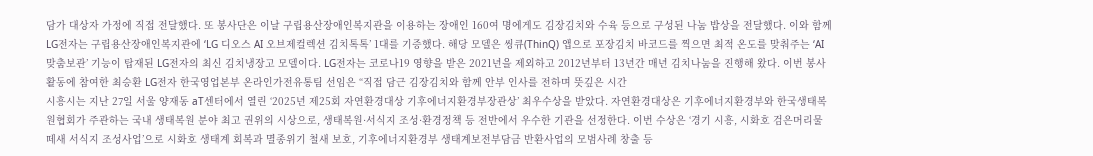담가 대상자 가정에 직접 전달했다. 또 봉사단은 이날 구립용산장애인복지관을 이용하는 장애인 160여 명에게도 김장김치와 수육 등으로 구성된 나눔 밥상을 전달했다. 이와 함께 LG전자는 구립용산장애인복지관에 ‘LG 디오스 AI 오브제컬렉션 김치톡톡’ 1대를 기증했다. 해당 모델은 씽큐(ThinQ) 앱으로 포장김치 바코드를 찍으면 최적 온도를 맞춰주는 ‘AI 맞춤보관’ 기능이 탑재된 LG전자의 최신 김치냉장고 모델이다. LG전자는 코로나19 영향을 받은 2021년을 제외하고 2012년부터 13년간 매년 김치나눔을 진행해 왔다. 이번 봉사활동에 참여한 최승환 LG전자 한국영업본부 온라인가전유통팀 선임은 “직접 담근 김장김치와 함께 안부 인사를 전하며 뜻깊은 시간
시흥시는 지난 27일 서울 양재동 aT센터에서 열린 ‘2025년 제25회 자연환경대상 기후에너지환경부장관상’ 최우수상을 받았다. 자연환경대상은 기후에너지환경부와 한국생태복원협회가 주관하는 국내 생태복원 분야 최고 권위의 시상으로, 생태복원·서식지 조성·환경정책 등 전반에서 우수한 기관을 선정한다. 이번 수상은 ‘경기 시흥, 시화호 검은머리물떼새 서식지 조성사업’으로 시화호 생태계 회복과 멸종위기 철새 보호, 기후에너지환경부 생태계보전부담금 반환사업의 모범사례 창출 등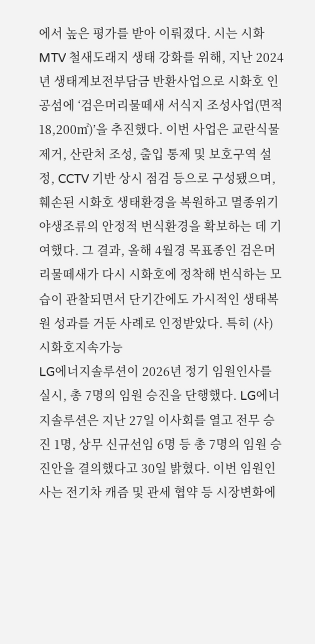에서 높은 평가를 받아 이뤄졌다. 시는 시화MTV 철새도래지 생태 강화를 위해, 지난 2024년 생태계보전부담금 반환사업으로 시화호 인공섬에 ‘검은머리물떼새 서식지 조성사업(면적 18,200㎡)’을 추진했다. 이번 사업은 교란식물 제거, 산란처 조성, 출입 통제 및 보호구역 설정, CCTV 기반 상시 점검 등으로 구성됐으며, 훼손된 시화호 생태환경을 복원하고 멸종위기 야생조류의 안정적 번식환경을 확보하는 데 기여했다. 그 결과, 올해 4월경 목표종인 검은머리물떼새가 다시 시화호에 정착해 번식하는 모습이 관찰되면서 단기간에도 가시적인 생태복원 성과를 거둔 사례로 인정받았다. 특히 (사)시화호지속가능
LG에너지솔루션이 2026년 정기 임원인사를 실시, 총 7명의 임원 승진을 단행했다. LG에너지솔루션은 지난 27일 이사회를 열고 전무 승진 1명, 상무 신규선임 6명 등 총 7명의 임원 승진안을 결의했다고 30일 밝혔다. 이번 임원인사는 전기차 캐즘 및 관세 협약 등 시장변화에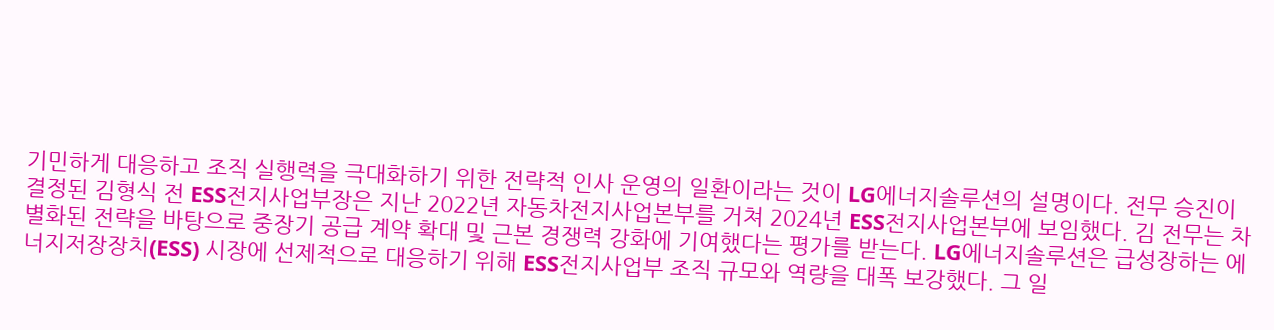기민하게 대응하고 조직 실행력을 극대화하기 위한 전략적 인사 운영의 일환이라는 것이 LG에너지솔루션의 설명이다. 전무 승진이 결정된 김형식 전 ESS전지사업부장은 지난 2022년 자동차전지사업본부를 거쳐 2024년 ESS전지사업본부에 보임했다. 김 전무는 차별화된 전략을 바탕으로 중장기 공급 계약 확대 및 근본 경쟁력 강화에 기여했다는 평가를 받는다. LG에너지솔루션은 급성장하는 에너지저장장치(ESS) 시장에 선제적으로 대응하기 위해 ESS전지사업부 조직 규모와 역량을 대폭 보강했다. 그 일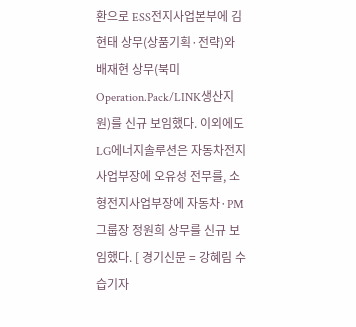환으로 ESS전지사업본부에 김현태 상무(상품기획·전략)와 배재현 상무(북미Operation.Pack/LINK생산지원)를 신규 보임했다. 이외에도 LG에너지솔루션은 자동차전지사업부장에 오유성 전무를, 소형전지사업부장에 자동차·PM그룹장 정원희 상무를 신규 보임했다. [ 경기신문 = 강혜림 수습기자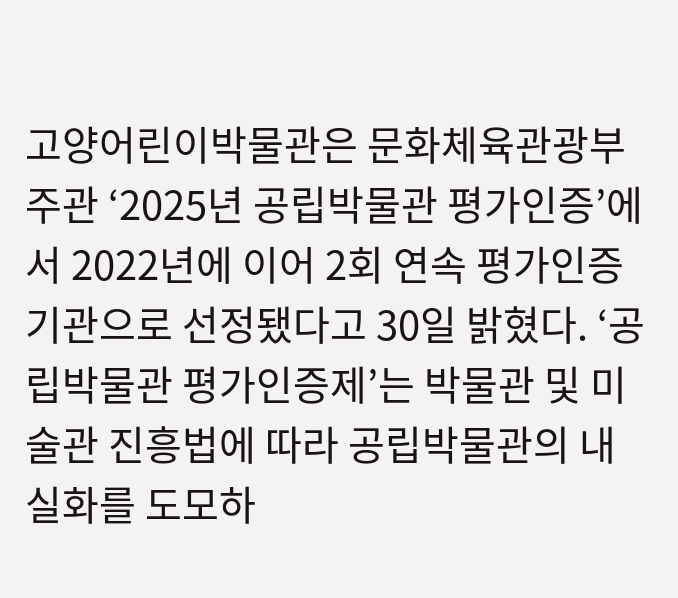고양어린이박물관은 문화체육관광부 주관 ‘2025년 공립박물관 평가인증’에서 2022년에 이어 2회 연속 평가인증기관으로 선정됐다고 30일 밝혔다. ‘공립박물관 평가인증제’는 박물관 및 미술관 진흥법에 따라 공립박물관의 내실화를 도모하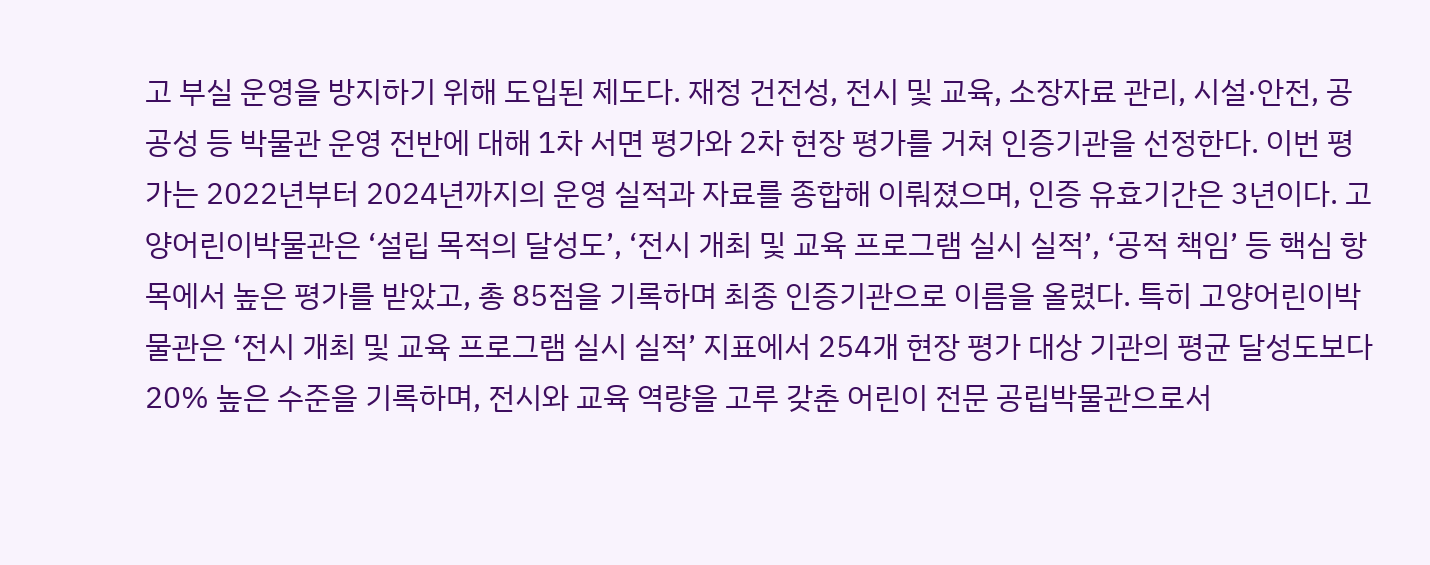고 부실 운영을 방지하기 위해 도입된 제도다. 재정 건전성, 전시 및 교육, 소장자료 관리, 시설·안전, 공공성 등 박물관 운영 전반에 대해 1차 서면 평가와 2차 현장 평가를 거쳐 인증기관을 선정한다. 이번 평가는 2022년부터 2024년까지의 운영 실적과 자료를 종합해 이뤄졌으며, 인증 유효기간은 3년이다. 고양어린이박물관은 ‘설립 목적의 달성도’, ‘전시 개최 및 교육 프로그램 실시 실적’, ‘공적 책임’ 등 핵심 항목에서 높은 평가를 받았고, 총 85점을 기록하며 최종 인증기관으로 이름을 올렸다. 특히 고양어린이박물관은 ‘전시 개최 및 교육 프로그램 실시 실적’ 지표에서 254개 현장 평가 대상 기관의 평균 달성도보다 20% 높은 수준을 기록하며, 전시와 교육 역량을 고루 갖춘 어린이 전문 공립박물관으로서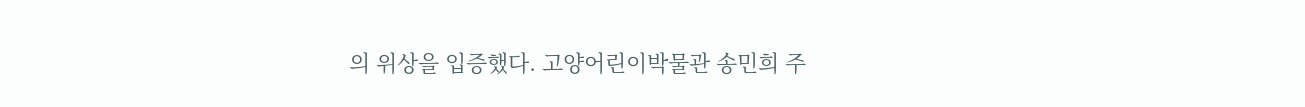의 위상을 입증했다. 고양어린이박물관 송민희 주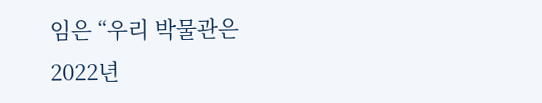임은 “우리 박물관은 2022년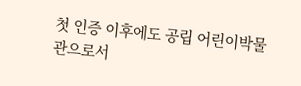첫 인증 이후에도 공립 어린이박물관으로서